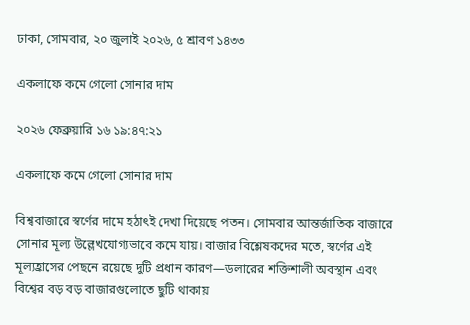ঢাকা, সোমবার, ২০ জুলাই ২০২৬, ৫ শ্রাবণ ১৪৩৩

একলাফে কমে গেলো সোনার দাম

২০২৬ ফেব্রুয়ারি ১৬ ১৯:৪৭:২১

একলাফে কমে গেলো সোনার দাম

বিশ্ববাজারে স্বর্ণের দামে হঠাৎই দেখা দিয়েছে পতন। সোমবার আন্তর্জাতিক বাজারে সোনার মূল্য উল্লেখযোগ্যভাবে কমে যায়। বাজার বিশ্লেষকদের মতে, স্বর্ণের এই মূল্যহ্রাসের পেছনে রয়েছে দুটি প্রধান কারণ—ডলারের শক্তিশালী অবস্থান এবং বিশ্বের বড় বড় বাজারগুলোতে ছুটি থাকায়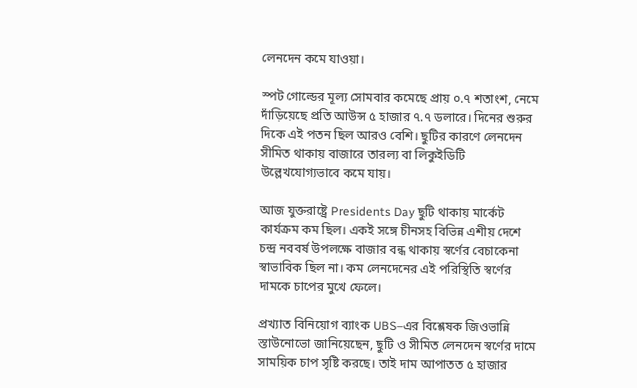লেনদেন কমে যাওয়া।

স্পট গোল্ডের মূল্য সোমবার কমেছে প্রায় ০.৭ শতাংশ, নেমে দাঁড়িয়েছে প্রতি আউন্স ৫ হাজার ৭.৭ ডলারে। দিনের শুরুর দিকে এই পতন ছিল আরও বেশি। ছুটির কারণে লেনদেন সীমিত থাকায় বাজারে তারল্য বা লিকুইডিটি উল্লেখযোগ্যভাবে কমে যায়।

আজ যুক্তরাষ্ট্রে Presidents Day ছুটি থাকায় মার্কেট কার্যক্রম কম ছিল। একই সঙ্গে চীনসহ বিভিন্ন এশীয় দেশে চন্দ্র নববর্ষ উপলক্ষে বাজার বন্ধ থাকায় স্বর্ণের বেচাকেনা স্বাভাবিক ছিল না। কম লেনদেনের এই পরিস্থিতি স্বর্ণের দামকে চাপের মুখে ফেলে।

প্রখ্যাত বিনিয়োগ ব্যাংক UBS–এর বিশ্লেষক জিওভান্নি স্তাউনোভো জানিয়েছেন, ছুটি ও সীমিত লেনদেন স্বর্ণের দামে সাময়িক চাপ সৃষ্টি করছে। তাই দাম আপাতত ৫ হাজার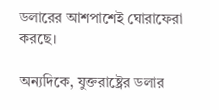ডলারের আশপাশেই ঘোরাফেরা করছে।

অন্যদিকে, যুক্তরাষ্ট্রের ডলার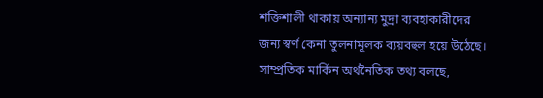শক্তিশালী থাকায় অন্যান্য মুদ্রা ব্যবহাকারীদের জন্য স্বর্ণ কেনা তুলনামূলক ব্যয়বহুল হয়ে উঠেছে। সাম্প্রতিক মার্কিন অর্থনৈতিক তথ্য বলছে,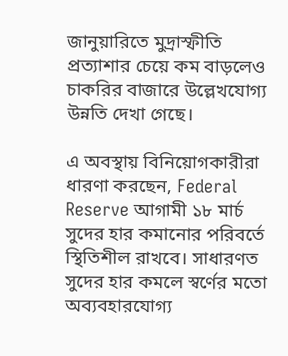জানুয়ারিতে মুদ্রাস্ফীতি প্রত্যাশার চেয়ে কম বাড়লেও চাকরির বাজারে উল্লেখযোগ্য উন্নতি দেখা গেছে।

এ অবস্থায় বিনিয়োগকারীরা ধারণা করছেন, Federal Reserve আগামী ১৮ মার্চ সুদের হার কমানোর পরিবর্তে স্থিতিশীল রাখবে। সাধারণত সুদের হার কমলে স্বর্ণের মতো অব্যবহারযোগ্য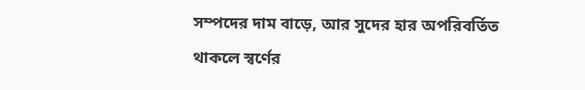সম্পদের দাম বাড়ে, আর সুদের হার অপরিবর্তিত থাকলে স্বর্ণের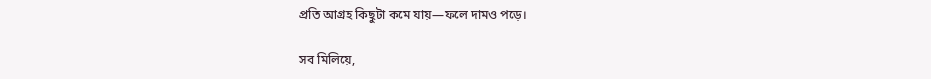প্রতি আগ্রহ কিছুটা কমে যায়—ফলে দামও পড়ে।

সব মিলিয়ে,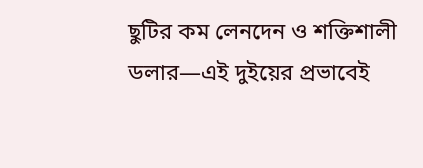ছুটির কম লেনদেন ও শক্তিশালী ডলার—এই দুইয়ের প্রভাবেই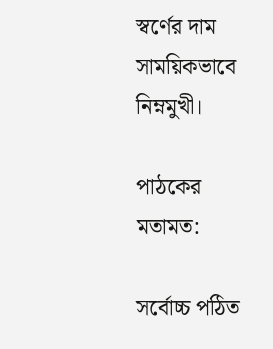স্বর্ণের দাম সাময়িকভাবে নিম্নমুখী।

পাঠকের মতামত:

সর্বোচ্চ পঠিত